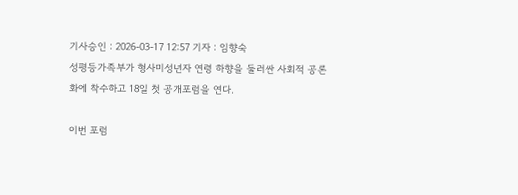기사승인 : 2026-03-17 12:57 기자 : 임향숙
성평등가족부가 형사미성년자 연령 하향을 둘러싼 사회적 공론화에 착수하고 18일 첫 공개포럼을 연다.

이번 포럼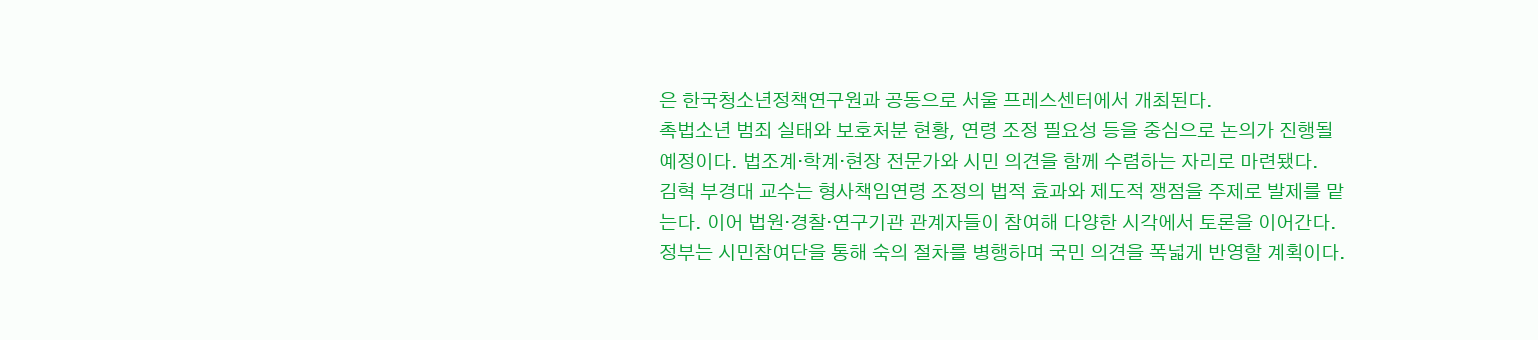은 한국청소년정책연구원과 공동으로 서울 프레스센터에서 개최된다.
촉법소년 범죄 실태와 보호처분 현황, 연령 조정 필요성 등을 중심으로 논의가 진행될 예정이다. 법조계·학계·현장 전문가와 시민 의견을 함께 수렴하는 자리로 마련됐다.
김혁 부경대 교수는 형사책임연령 조정의 법적 효과와 제도적 쟁점을 주제로 발제를 맡는다. 이어 법원·경찰·연구기관 관계자들이 참여해 다양한 시각에서 토론을 이어간다.
정부는 시민참여단을 통해 숙의 절차를 병행하며 국민 의견을 폭넓게 반영할 계획이다.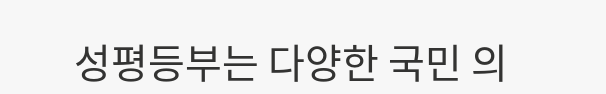성평등부는 다양한 국민 의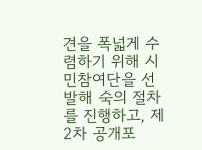견을 폭넓게 수렴하기 위해 시민참여단을 선발해 숙의 절차를 진행하고, 제2차 공개포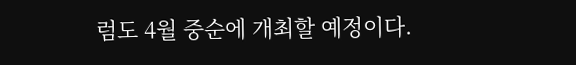럼도 4월 중순에 개최할 예정이다.